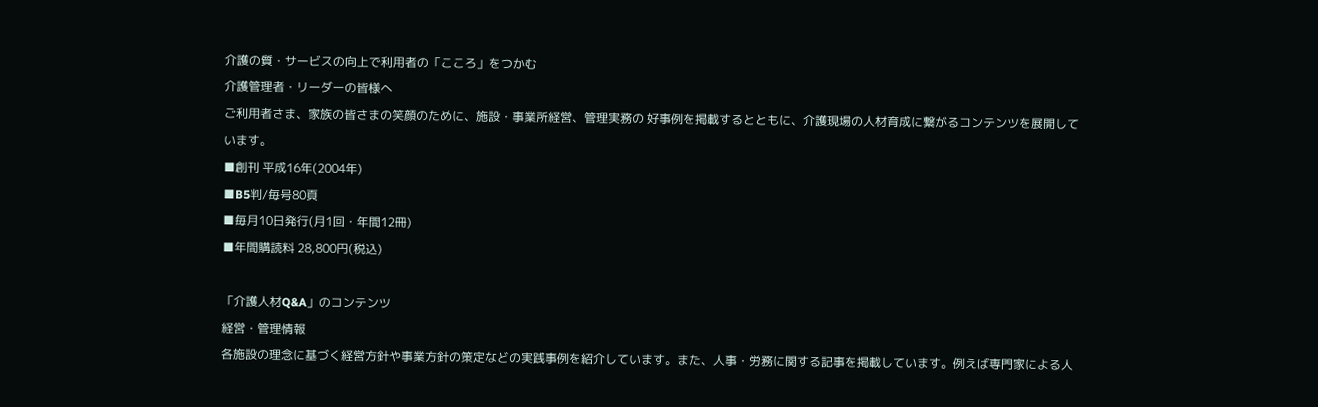介護の質・サービスの向上で利用者の「こころ」をつかむ
介護管理者・リーダーの皆様へ
ご利用者さま、家族の皆さまの笑顔のために、施設・事業所経営、管理実務の 好事例を掲載するとともに、介護現場の人材育成に繋がるコンテンツを展開しています。
■創刊 平成16年(2004年)
■B5判/毎号80頁
■毎月10日発行(月1回・年間12冊)
■年間購読料 28,800円(税込)

「介護人材Q&A」のコンテンツ
経営・管理情報
各施設の理念に基づく経営方針や事業方針の策定などの実践事例を紹介しています。また、人事・労務に関する記事を掲載しています。例えば専門家による人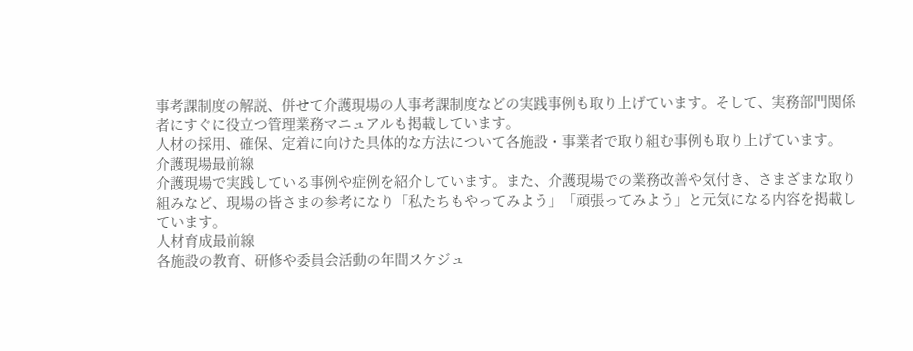事考課制度の解説、併せて介護現場の人事考課制度などの実践事例も取り上げています。そして、実務部門関係者にすぐに役立つ管理業務マニュアルも掲載しています。
人材の採用、確保、定着に向けた具体的な方法について各施設・事業者で取り組む事例も取り上げています。
介護現場最前線
介護現場で実践している事例や症例を紹介しています。また、介護現場での業務改善や気付き、さまざまな取り組みなど、現場の皆さまの参考になり「私たちもやってみよう」「頑張ってみよう」と元気になる内容を掲載しています。
人材育成最前線
各施設の教育、研修や委員会活動の年間スケジュ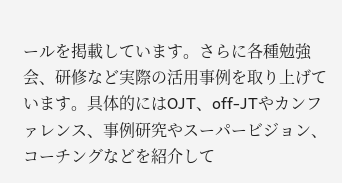ールを掲載しています。さらに各種勉強会、研修など実際の活用事例を取り上げています。具体的にはOJT、off-JTやカンファレンス、事例研究やスーパービジョン、コーチングなどを紹介して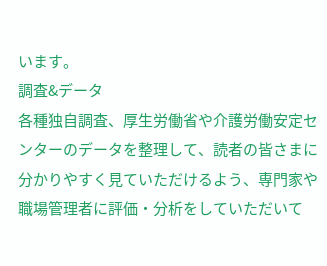います。
調査&データ
各種独自調査、厚生労働省や介護労働安定センターのデータを整理して、読者の皆さまに分かりやすく見ていただけるよう、専門家や職場管理者に評価・分析をしていただいて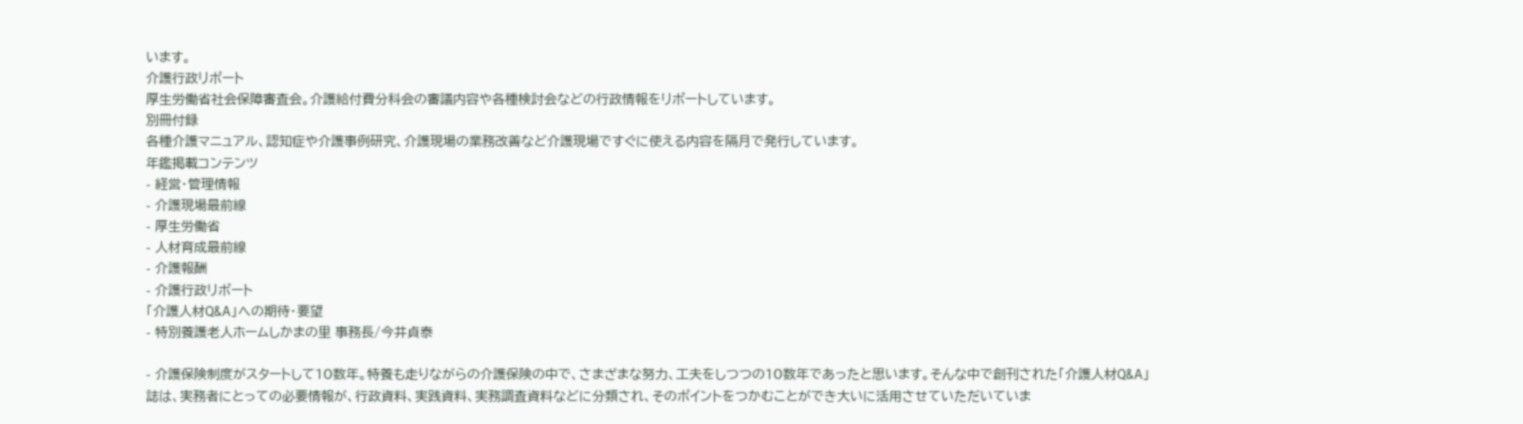います。
介護行政リポート
厚生労働省社会保障審査会。介護給付費分科会の審議内容や各種検討会などの行政情報をリポートしています。
別冊付録
各種介護マニュアル、認知症や介護事例研究、介護現場の業務改善など介護現場ですぐに使える内容を隔月で発行しています。
年鑑掲載コンテンツ
- 経営・管理情報
- 介護現場最前線
- 厚生労働省
- 人材育成最前線
- 介護報酬
- 介護行政リポート
「介護人材Q&A」への期待・要望
- 特別養護老人ホームしかまの里 事務長/今井貞泰

- 介護保険制度がスタートして10数年。特養も走りながらの介護保険の中で、さまざまな努力、工夫をしつつの10数年であったと思います。そんな中で創刊された「介護人材Q&A」誌は、実務者にとっての必要情報が、行政資料、実践資料、実務調査資料などに分類され、そのポイントをつかむことができ大いに活用させていただいていま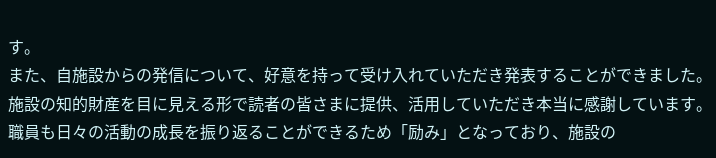す。
また、自施設からの発信について、好意を持って受け入れていただき発表することができました。施設の知的財産を目に見える形で読者の皆さまに提供、活用していただき本当に感謝しています。職員も日々の活動の成長を振り返ることができるため「励み」となっており、施設の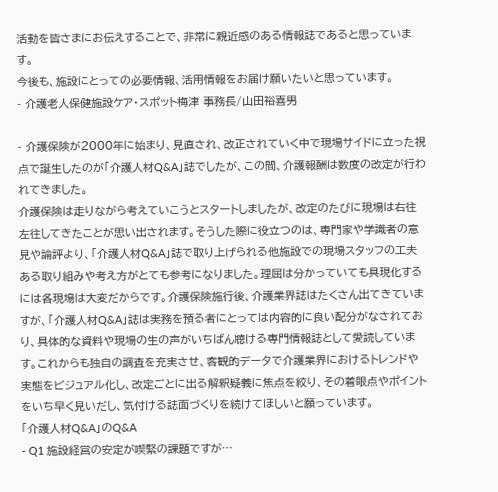活動を皆さまにお伝えすることで、非常に親近感のある情報誌であると思っています。
今後も、施設にとっての必要情報、活用情報をお届け願いたいと思っています。
- 介護老人保健施設ケア・スポット梅津 事務長/山田裕喜男

- 介護保険が2000年に始まり、見直され、改正されていく中で現場サイドに立った視点で誕生したのが「介護人材Q&A」誌でしたが、この間、介護報酬は数度の改定が行われてきました。
介護保険は走りながら考えていこうとスタートしましたが、改定のたびに現場は右往左往してきたことが思い出されます。そうした際に役立つのは、専門家や学識者の意見や論評より、「介護人材Q&A」誌で取り上げられる他施設での現場スタッフの工夫ある取り組みや考え方がとても参考になりました。理屈は分かっていても具現化するには各現場は大変だからです。介護保険施行後、介護業界誌はたくさん出てきていますが、「介護人材Q&A」誌は実務を預る者にとっては内容的に良い配分がなされており、具体的な資料や現場の生の声がいちばん聴ける専門情報誌として愛読しています。これからも独自の調査を充実させ、客観的データで介護業界におけるトレンドや実態をビジュアル化し、改定ごとに出る解釈疑義に焦点を絞り、その着眼点やポイントをいち早く見いだし、気付ける誌面づくりを続けてほしいと願っています。
「介護人材Q&A」のQ&A
- Q1 施設経営の安定が喫緊の課題ですが…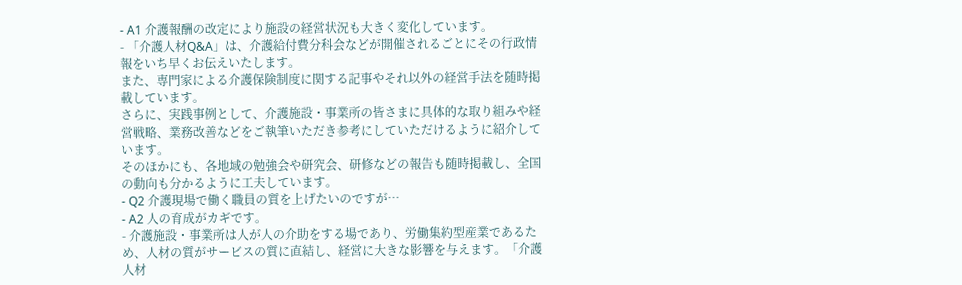- A1 介護報酬の改定により施設の経営状況も大きく変化しています。
- 「介護人材Q&A」は、介護給付費分科会などが開催されるごとにその行政情報をいち早くお伝えいたします。
また、専門家による介護保険制度に関する記事やそれ以外の経営手法を随時掲載しています。
さらに、実践事例として、介護施設・事業所の皆さまに具体的な取り組みや経営戦略、業務改善などをご執筆いただき参考にしていただけるように紹介しています。
そのほかにも、各地域の勉強会や研究会、研修などの報告も随時掲載し、全国の動向も分かるように工夫しています。
- Q2 介護現場で働く職員の質を上げたいのですが…
- A2 人の育成がカギです。
- 介護施設・事業所は人が人の介助をする場であり、労働集約型産業であるため、人材の質がサービスの質に直結し、経営に大きな影響を与えます。「介護人材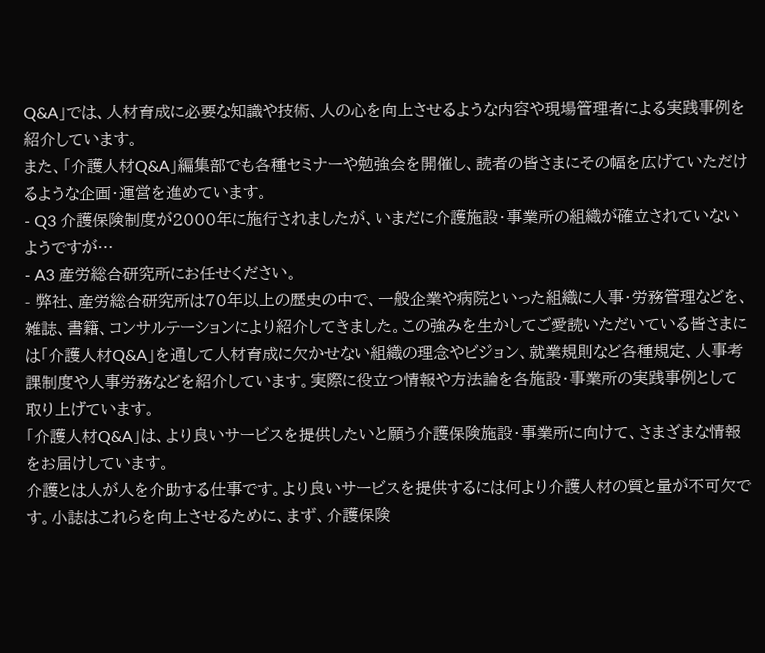Q&A」では、人材育成に必要な知識や技術、人の心を向上させるような内容や現場管理者による実践事例を紹介しています。
また、「介護人材Q&A」編集部でも各種セミナーや勉強会を開催し、読者の皆さまにその幅を広げていただけるような企画・運営を進めています。
- Q3 介護保険制度が2000年に施行されましたが、いまだに介護施設・事業所の組織が確立されていないようですが…
- A3 産労総合研究所にお任せください。
- 弊社、産労総合研究所は70年以上の歴史の中で、一般企業や病院といった組織に人事・労務管理などを、雑誌、書籍、コンサルテーションにより紹介してきました。この強みを生かしてご愛読いただいている皆さまには「介護人材Q&A」を通して人材育成に欠かせない組織の理念やビジョン、就業規則など各種規定、人事考課制度や人事労務などを紹介しています。実際に役立つ情報や方法論を各施設・事業所の実践事例として取り上げています。
「介護人材Q&A」は、より良いサービスを提供したいと願う介護保険施設・事業所に向けて、さまざまな情報をお届けしています。
介護とは人が人を介助する仕事です。より良いサービスを提供するには何より介護人材の質と量が不可欠です。小誌はこれらを向上させるために、まず、介護保険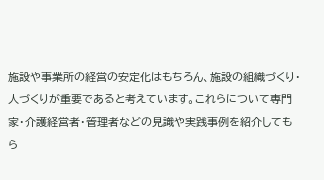施設や事業所の経営の安定化はもちろん、施設の組織づくり・人づくりが重要であると考えています。これらについて専門家・介護経営者・管理者などの見識や実践事例を紹介してもら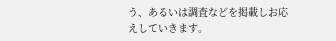う、あるいは調査などを掲載しお応えしていきます。